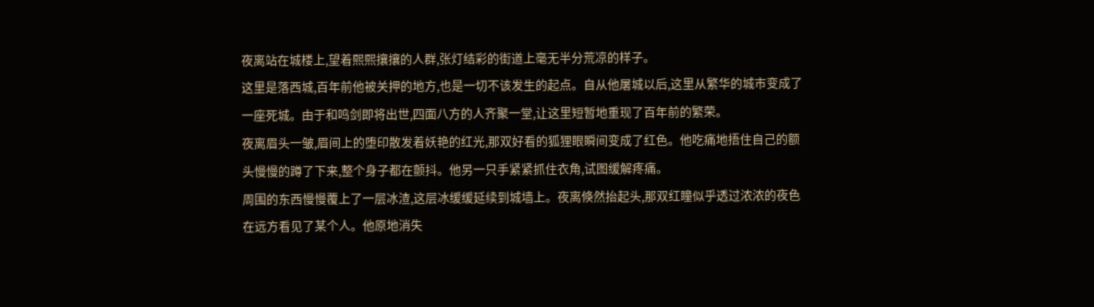夜离站在城楼上,望着熙熙攘攘的人群,张灯结彩的街道上毫无半分荒凉的样子。
这里是落西城,百年前他被关押的地方,也是一切不该发生的起点。自从他屠城以后,这里从繁华的城市变成了一座死城。由于和鸣剑即将出世,四面八方的人齐聚一堂,让这里短暂地重现了百年前的繁荣。
夜离眉头一皱,眉间上的堕印散发着妖艳的红光,那双好看的狐狸眼瞬间变成了红色。他吃痛地捂住自己的额头慢慢的蹲了下来,整个身子都在颤抖。他另一只手紧紧抓住衣角,试图缓解疼痛。
周围的东西慢慢覆上了一层冰渣,这层冰缓缓延续到城墙上。夜离倏然抬起头,那双红瞳似乎透过浓浓的夜色在远方看见了某个人。他原地消失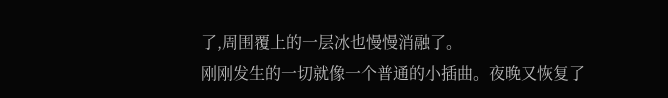了,周围覆上的一层冰也慢慢消融了。
刚刚发生的一切就像一个普通的小插曲。夜晚又恢复了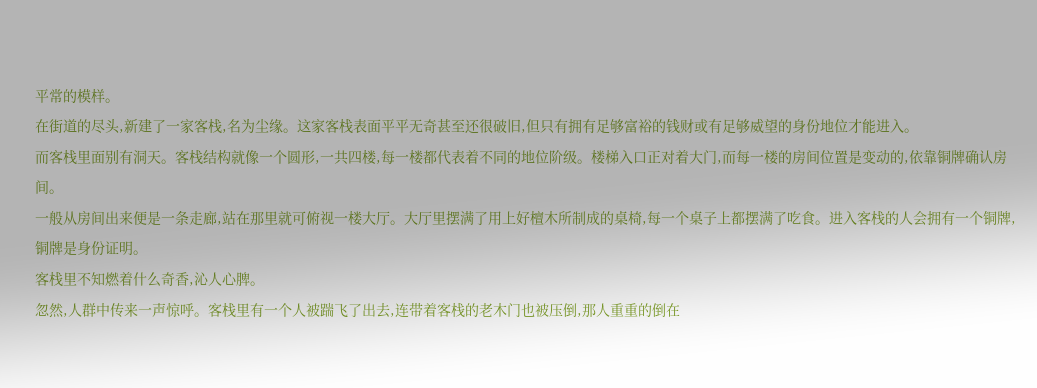平常的模样。
在街道的尽头,新建了一家客栈,名为尘缘。这家客栈表面平平无奇甚至还很破旧,但只有拥有足够富裕的钱财或有足够威望的身份地位才能进入。
而客栈里面别有洞天。客栈结构就像一个圆形,一共四楼,每一楼都代表着不同的地位阶级。楼梯入口正对着大门,而每一楼的房间位置是变动的,依靠铜牌确认房间。
一般从房间出来便是一条走廊,站在那里就可俯视一楼大厅。大厅里摆满了用上好檀木所制成的桌椅,每一个桌子上都摆满了吃食。进入客栈的人会拥有一个铜牌,铜牌是身份证明。
客栈里不知燃着什么奇香,沁人心脾。
忽然,人群中传来一声惊呼。客栈里有一个人被踹飞了出去,连带着客栈的老木门也被压倒,那人重重的倒在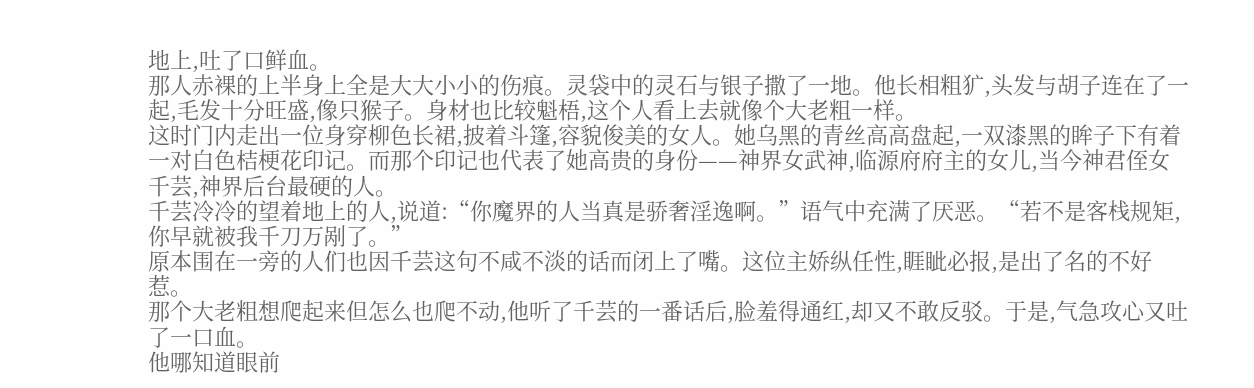地上,吐了口鲜血。
那人赤裸的上半身上全是大大小小的伤痕。灵袋中的灵石与银子撒了一地。他长相粗犷,头发与胡子连在了一起,毛发十分旺盛,像只猴子。身材也比较魁梧,这个人看上去就像个大老粗一样。
这时门内走出一位身穿柳色长裙,披着斗篷,容貌俊美的女人。她乌黑的青丝高高盘起,一双漆黑的眸子下有着一对白色桔梗花印记。而那个印记也代表了她高贵的身份——神界女武神,临源府府主的女儿,当今神君侄女千芸,神界后台最硬的人。
千芸冷冷的望着地上的人,说道:“你魔界的人当真是骄奢淫逸啊。”语气中充满了厌恶。“若不是客栈规矩,你早就被我千刀万剐了。”
原本围在一旁的人们也因千芸这句不咸不淡的话而闭上了嘴。这位主娇纵任性,睚眦必报,是出了名的不好惹。
那个大老粗想爬起来但怎么也爬不动,他听了千芸的一番话后,脸羞得通红,却又不敢反驳。于是,气急攻心又吐了一口血。
他哪知道眼前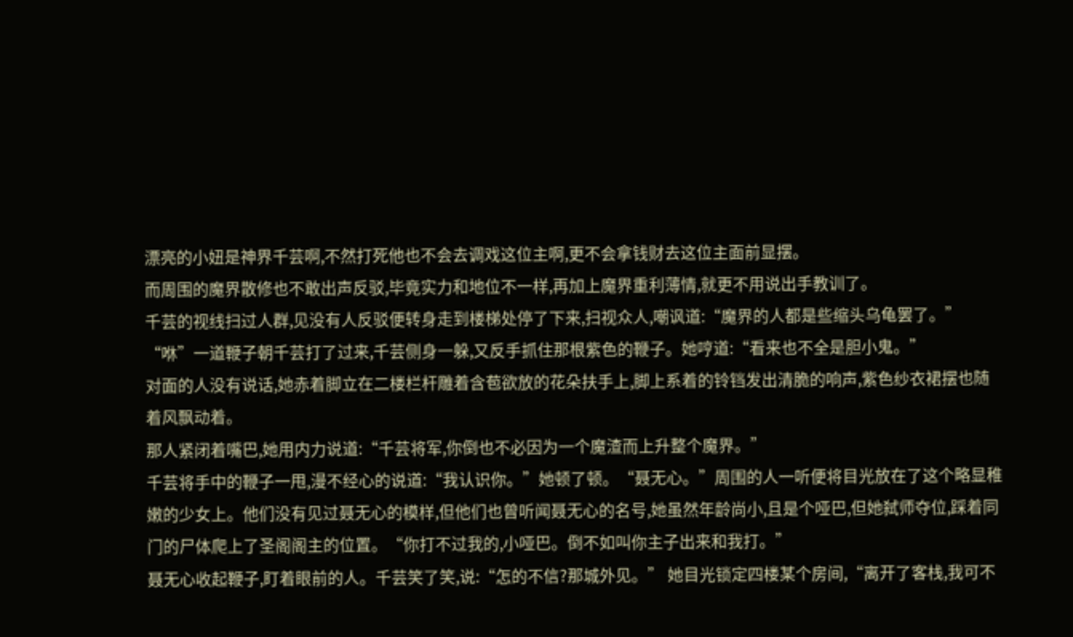漂亮的小妞是神界千芸啊,不然打死他也不会去调戏这位主啊,更不会拿钱财去这位主面前显摆。
而周围的魔界散修也不敢出声反驳,毕竟实力和地位不一样,再加上魔界重利薄情,就更不用说出手教训了。
千芸的视线扫过人群,见没有人反驳便转身走到楼梯处停了下来,扫视众人,嘲讽道:“魔界的人都是些缩头乌龟罢了。”
“咻”一道鞭子朝千芸打了过来,千芸侧身一躲,又反手抓住那根紫色的鞭子。她哼道:“看来也不全是胆小鬼。”
对面的人没有说话,她赤着脚立在二楼栏杆雕着含苞欲放的花朵扶手上,脚上系着的铃铛发出清脆的响声,紫色纱衣裙摆也随着风飘动着。
那人紧闭着嘴巴,她用内力说道:“千芸将军,你倒也不必因为一个魔渣而上升整个魔界。”
千芸将手中的鞭子一甩,漫不经心的说道:“我认识你。”她顿了顿。“聂无心。”周围的人一听便将目光放在了这个略显稚嫩的少女上。他们没有见过聂无心的模样,但他们也曾听闻聂无心的名号,她虽然年龄尚小,且是个哑巴,但她弑师夺位,踩着同门的尸体爬上了圣阁阁主的位置。“你打不过我的,小哑巴。倒不如叫你主子出来和我打。”
聂无心收起鞭子,盯着眼前的人。千芸笑了笑,说:“怎的不信?那城外见。” 她目光锁定四楼某个房间,“离开了客栈,我可不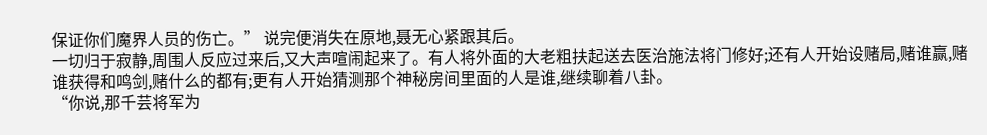保证你们魔界人员的伤亡。” 说完便消失在原地,聂无心紧跟其后。
一切归于寂静,周围人反应过来后,又大声喧闹起来了。有人将外面的大老粗扶起送去医治施法将门修好;还有人开始设赌局,赌谁赢,赌谁获得和鸣剑,赌什么的都有;更有人开始猜测那个神秘房间里面的人是谁,继续聊着八卦。
“你说,那千芸将军为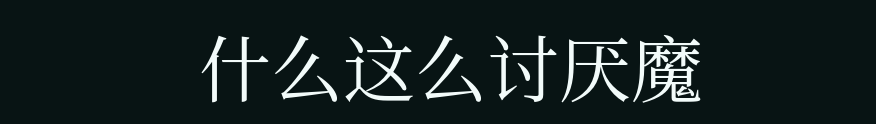什么这么讨厌魔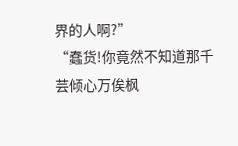界的人啊?”
“蠢货!你竟然不知道那千芸倾心万俟枫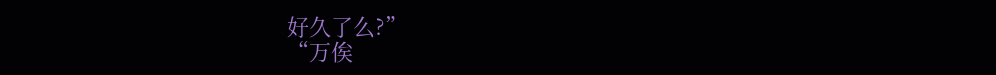好久了么?”
“万俟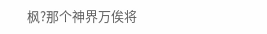枫?那个神界万俟将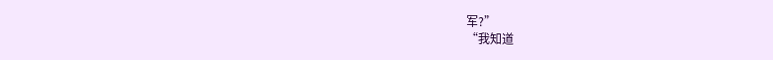军?”
“我知道